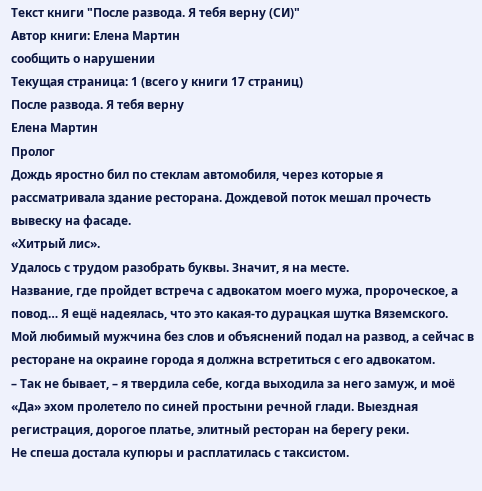Текст книги "После развода. Я тебя верну (СИ)"
Автор книги: Елена Мартин
сообщить о нарушении
Текущая страница: 1 (всего у книги 17 страниц)
После развода. Я тебя верну
Елена Мартин
Пролог
Дождь яростно бил по стеклам автомобиля, через которые я рассматривала здание ресторана. Дождевой поток мешал прочесть вывеску на фасаде.
«Хитрый лис».
Удалось с трудом разобрать буквы. Значит, я на месте.
Название, где пройдет встреча с адвокатом моего мужа, пророческое, а повод… Я ещё надеялась, что это какая-то дурацкая шутка Вяземского. Мой любимый мужчина без слов и объяснений подал на развод, а сейчас в ресторане на окраине города я должна встретиться с его адвокатом.
– Так не бывает, – я твердила себе, когда выходила за него замуж, и моё «Да» эхом пролетело по синей простыни речной глади. Выездная регистрация, дорогое платье, элитный ресторан на берегу реки.
Не спеша достала купюры и расплатилась с таксистом.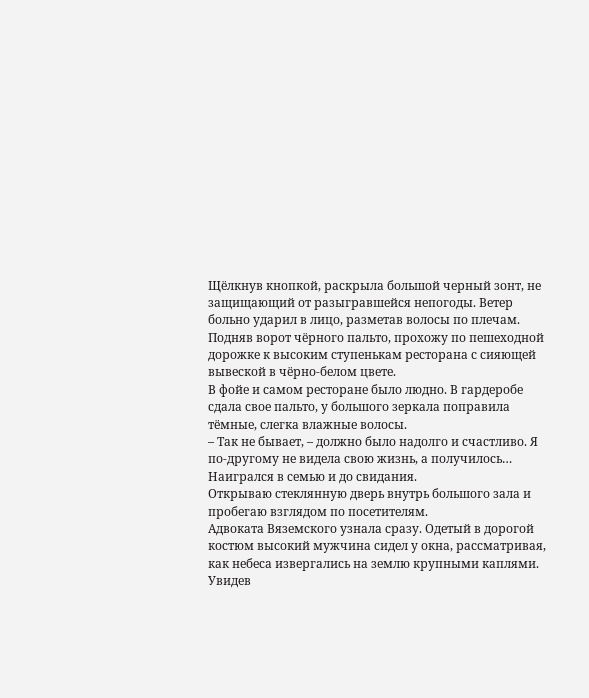Щёлкнув кнопкой, раскрыла большой черный зонт, не защищающий от разыгравшейся непогоды. Ветер больно ударил в лицо, разметав волосы по плечам. Подняв ворот чёрного пальто, прохожу по пешеходной дорожке к высоким ступенькам ресторана с сияющей вывеской в чёрно-белом цвете.
В фойе и самом ресторане было людно. В гардеробе сдала свое пальто, у большого зеркала поправила тёмные, слегка влажные волосы.
– Так не бывает, – должно было надолго и счастливо. Я по-другому не видела свою жизнь, а получилось… Наигрался в семью и до свидания.
Открываю стеклянную дверь внутрь большого зала и пробегаю взглядом по посетителям.
Адвоката Вяземского узнала сразу. Одетый в дорогой костюм высокий мужчина сидел у окна, рассматривая, как небеса извергались на землю крупными каплями.
Увидев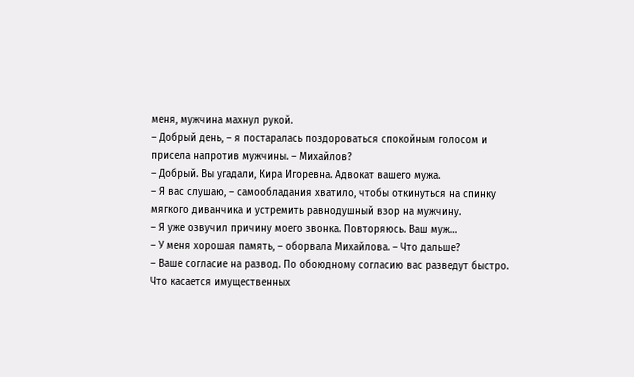меня, мужчина махнул рукой.
– Добрый день, – я постаралась поздороваться спокойным голосом и присела напротив мужчины. – Михайлов?
– Добрый. Вы угадали, Кира Игоревна. Адвокат вашего мужа.
– Я вас слушаю, – самообладания хватило, чтобы откинуться на спинку мягкого диванчика и устремить равнодушный взор на мужчину.
– Я уже озвучил причину моего звонка. Повторяюсь. Ваш муж…
– У меня хорошая память, – оборвала Михайлова. – Что дальше?
– Ваше согласие на развод. По обоюдному согласию вас разведут быстро. Что касается имущественных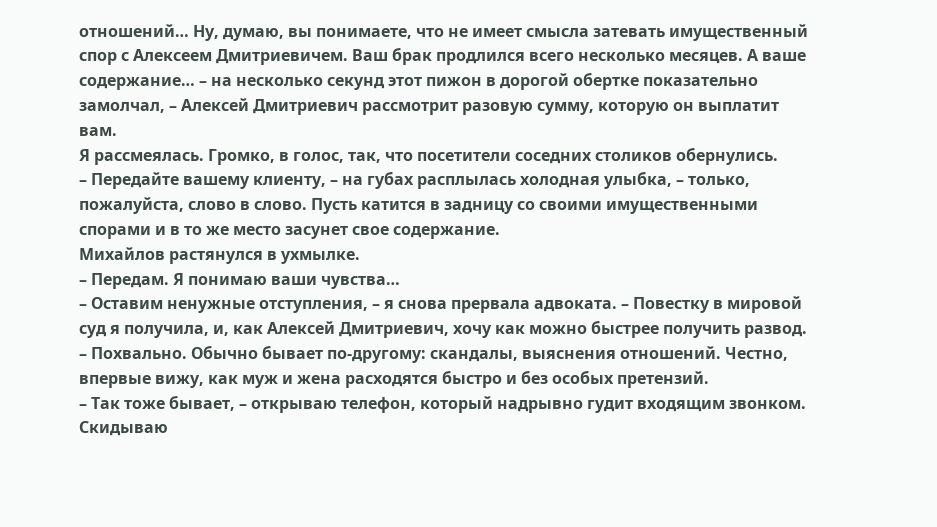отношений… Ну, думаю, вы понимаете, что не имеет смысла затевать имущественный спор с Алексеем Дмитриевичем. Ваш брак продлился всего несколько месяцев. А ваше содержание… – на несколько секунд этот пижон в дорогой обертке показательно замолчал, – Алексей Дмитриевич рассмотрит разовую сумму, которую он выплатит вам.
Я рассмеялась. Громко, в голос, так, что посетители соседних столиков обернулись.
– Передайте вашему клиенту, – на губах расплылась холодная улыбка, – только, пожалуйста, слово в слово. Пусть катится в задницу со своими имущественными спорами и в то же место засунет свое содержание.
Михайлов растянулся в ухмылке.
– Передам. Я понимаю ваши чувства…
– Оставим ненужные отступления, – я снова прервала адвоката. – Повестку в мировой суд я получила, и, как Алексей Дмитриевич, хочу как можно быстрее получить развод.
– Похвально. Обычно бывает по-другому: скандалы, выяснения отношений. Честно, впервые вижу, как муж и жена расходятся быстро и без особых претензий.
– Так тоже бывает, – открываю телефон, который надрывно гудит входящим звонком.
Скидываю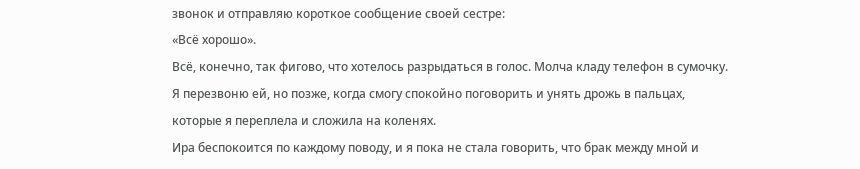звонок и отправляю короткое сообщение своей сестре:
«Всё хорошо».
Всё, конечно, так фигово, что хотелось разрыдаться в голос. Молча кладу телефон в сумочку. Я перезвоню ей, но позже, когда смогу спокойно поговорить и унять дрожь в пальцах, которые я переплела и сложила на коленях.
Ира беспокоится по каждому поводу, и я пока не стала говорить, что брак между мной и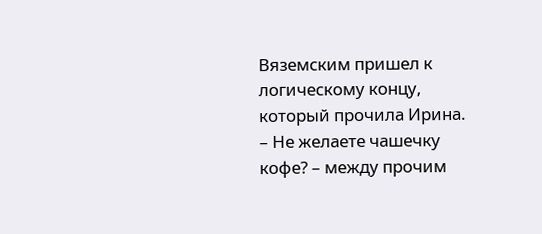Вяземским пришел к логическому концу, который прочила Ирина.
– Не желаете чашечку кофе? – между прочим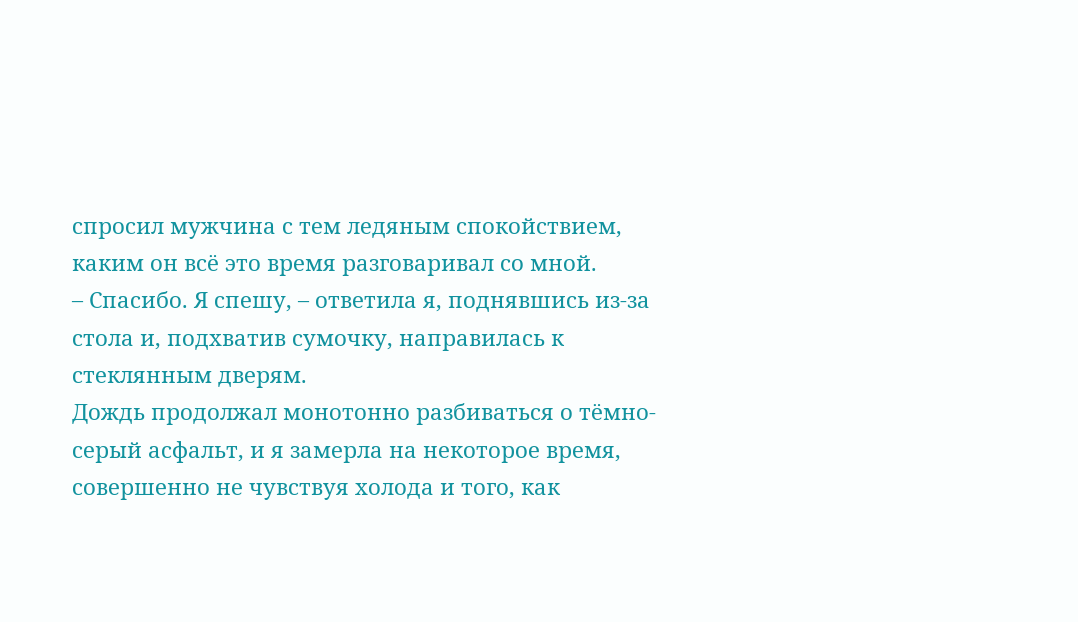спросил мужчина с тем ледяным спокойствием, каким он всё это время разговаривал со мной.
– Спасибо. Я спешу, – ответила я, поднявшись из-за стола и, подхватив сумочку, направилась к стеклянным дверям.
Дождь продолжал монотонно разбиваться о тёмно-серый асфальт, и я замерла на некоторое время, совершенно не чувствуя холода и того, как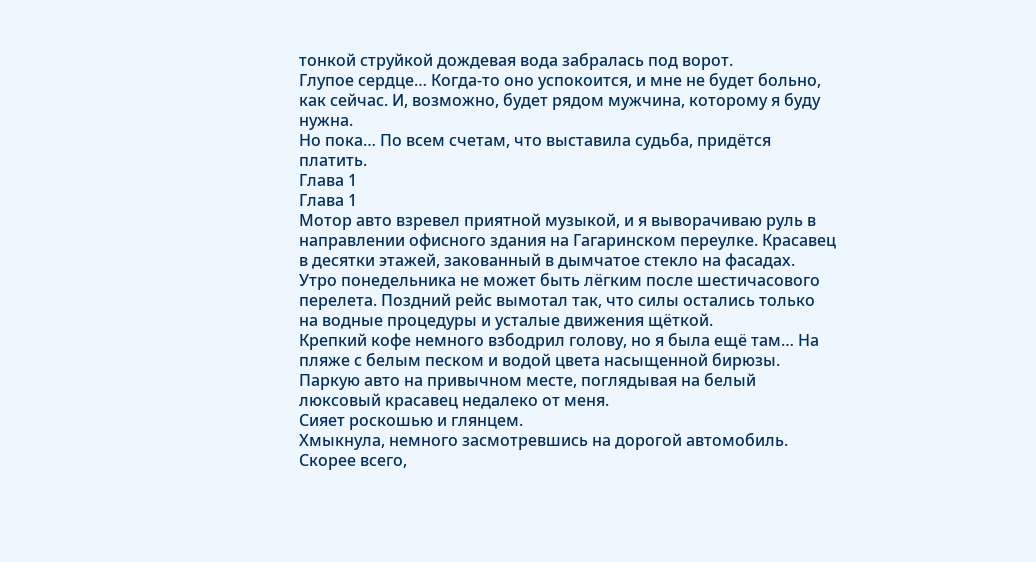тонкой струйкой дождевая вода забралась под ворот.
Глупое сердце… Когда-то оно успокоится, и мне не будет больно, как сейчас. И, возможно, будет рядом мужчина, которому я буду нужна.
Но пока… По всем счетам, что выставила судьба, придётся платить.
Глава 1
Глава 1
Мотор авто взревел приятной музыкой, и я выворачиваю руль в направлении офисного здания на Гагаринском переулке. Красавец в десятки этажей, закованный в дымчатое стекло на фасадах.
Утро понедельника не может быть лёгким после шестичасового перелета. Поздний рейс вымотал так, что силы остались только на водные процедуры и усталые движения щёткой.
Крепкий кофе немного взбодрил голову, но я была ещё там… На пляже с белым песком и водой цвета насыщенной бирюзы. Паркую авто на привычном месте, поглядывая на белый люксовый красавец недалеко от меня.
Сияет роскошью и глянцем.
Хмыкнула, немного засмотревшись на дорогой автомобиль. Скорее всего,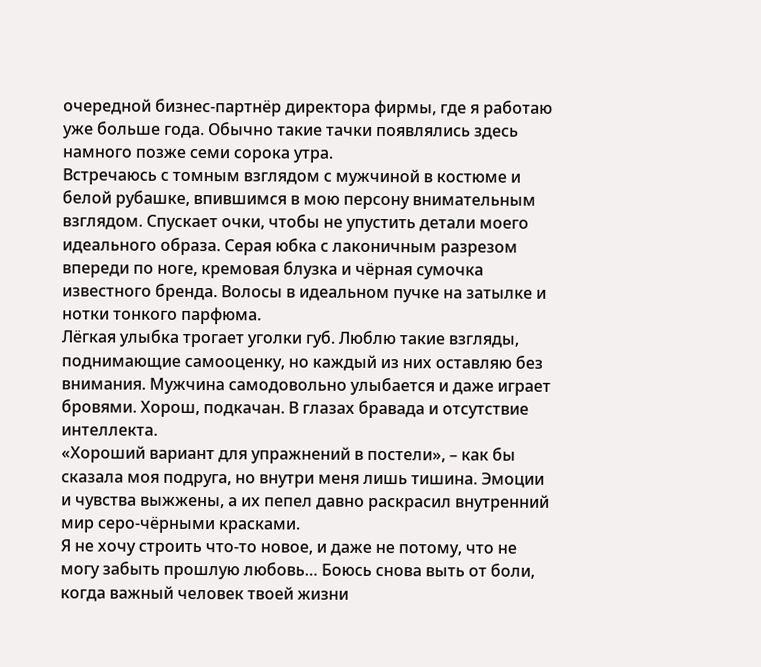очередной бизнес-партнёр директора фирмы, где я работаю уже больше года. Обычно такие тачки появлялись здесь намного позже семи сорока утра.
Встречаюсь с томным взглядом с мужчиной в костюме и белой рубашке, впившимся в мою персону внимательным взглядом. Спускает очки, чтобы не упустить детали моего идеального образа. Серая юбка с лаконичным разрезом впереди по ноге, кремовая блузка и чёрная сумочка известного бренда. Волосы в идеальном пучке на затылке и нотки тонкого парфюма.
Лёгкая улыбка трогает уголки губ. Люблю такие взгляды, поднимающие самооценку, но каждый из них оставляю без внимания. Мужчина самодовольно улыбается и даже играет бровями. Хорош, подкачан. В глазах бравада и отсутствие интеллекта.
«Хороший вариант для упражнений в постели», – как бы сказала моя подруга, но внутри меня лишь тишина. Эмоции и чувства выжжены, а их пепел давно раскрасил внутренний мир серо-чёрными красками.
Я не хочу строить что-то новое, и даже не потому, что не могу забыть прошлую любовь… Боюсь снова выть от боли, когда важный человек твоей жизни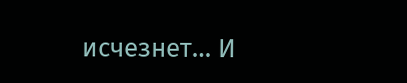исчезнет… И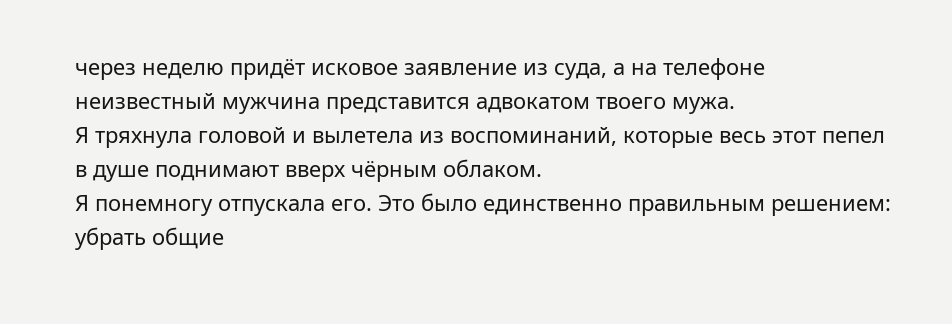через неделю придёт исковое заявление из суда, а на телефоне неизвестный мужчина представится адвокатом твоего мужа.
Я тряхнула головой и вылетела из воспоминаний, которые весь этот пепел в душе поднимают вверх чёрным облаком.
Я понемногу отпускала его. Это было единственно правильным решением: убрать общие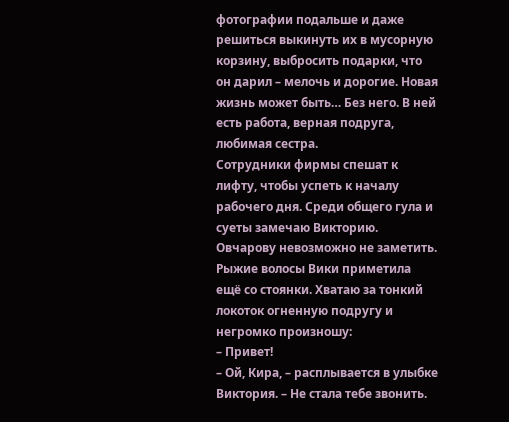фотографии подальше и даже решиться выкинуть их в мусорную корзину, выбросить подарки, что он дарил – мелочь и дорогие. Новая жизнь может быть… Без него. В ней есть работа, верная подруга, любимая сестра.
Сотрудники фирмы спешат к лифту, чтобы успеть к началу рабочего дня. Среди общего гула и суеты замечаю Викторию.
Овчарову невозможно не заметить. Рыжие волосы Вики приметила ещё со стоянки. Хватаю за тонкий локоток огненную подругу и негромко произношу:
– Привет!
– Ой, Кира, – расплывается в улыбке Виктория. – Не стала тебе звонить.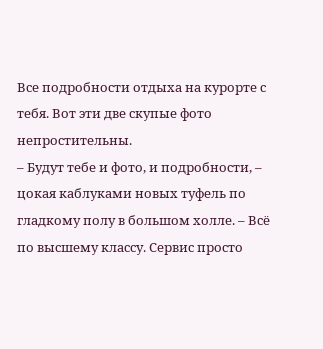Все подробности отдыха на курорте с тебя. Вот эти две скупые фото непростительны.
– Будут тебе и фото, и подробности, – цокая каблуками новых туфель по гладкому полу в большом холле. – Всё по высшему классу. Сервис просто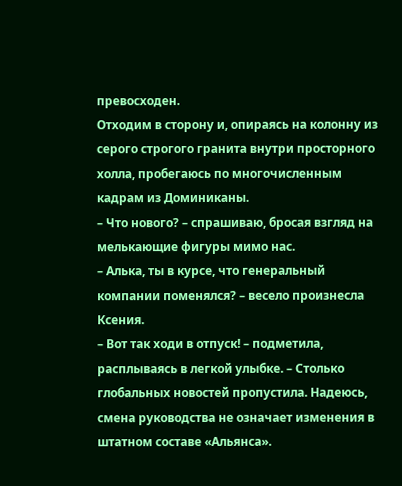превосходен.
Отходим в сторону и, опираясь на колонну из серого строгого гранита внутри просторного холла, пробегаюсь по многочисленным кадрам из Доминиканы.
– Что нового? – спрашиваю, бросая взгляд на мелькающие фигуры мимо нас.
– Алька, ты в курсе, что генеральный компании поменялся? – весело произнесла Ксения.
– Вот так ходи в отпуск! – подметила, расплываясь в легкой улыбке. – Столько глобальных новостей пропустила. Надеюсь, смена руководства не означает изменения в штатном составе «Альянса».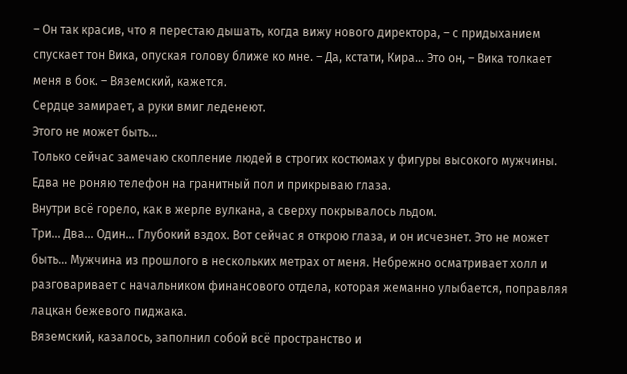– Он так красив, что я перестаю дышать, когда вижу нового директора, – с придыханием спускает тон Вика, опуская голову ближе ко мне. – Да, кстати, Кира… Это он, – Вика толкает меня в бок. – Вяземский, кажется.
Сердце замирает, а руки вмиг леденеют.
Этого не может быть…
Только сейчас замечаю скопление людей в строгих костюмах у фигуры высокого мужчины.
Едва не роняю телефон на гранитный пол и прикрываю глаза.
Внутри всё горело, как в жерле вулкана, а сверху покрывалось льдом.
Три… Два… Один… Глубокий вздох. Вот сейчас я открою глаза, и он исчезнет. Это не может быть… Мужчина из прошлого в нескольких метрах от меня. Небрежно осматривает холл и разговаривает с начальником финансового отдела, которая жеманно улыбается, поправляя лацкан бежевого пиджака.
Вяземский, казалось, заполнил собой всё пространство и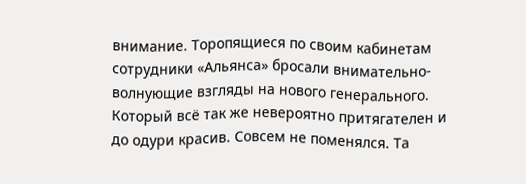внимание. Торопящиеся по своим кабинетам сотрудники «Альянса» бросали внимательно-волнующие взгляды на нового генерального.
Который всё так же невероятно притягателен и до одури красив. Совсем не поменялся. Та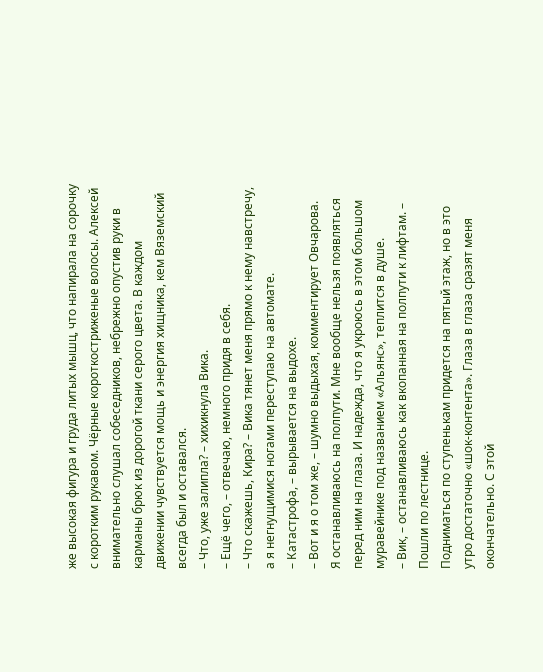же высокая фигура и груда литых мышц, что напирала на сорочку с коротким рукавом. Чёрные короткостриженые волосы. Алексей внимательно слушал собеседников, небрежно опустив руки в карманы брюк из дорогой ткани серого цвета. В каждом движении чувствуется мощь и энергия хищника, кем Вяземский всегда был и оставался.
– Что, уже залипла? – хихикнула Вика.
– Ещё чего, – отвечаю, немного придя в себя.
– Что скажешь, Кира? – Вика тянет меня прямо к нему навстречу, а я негнущимися ногами переступаю на автомате.
– Катастрофа, – вырывается на выдохе.
– Вот и я о том же, – шумно выдыхая, комментирует Овчарова.
Я останавливаюсь на полпути. Мне вообще нельзя появляться перед ним на глаза. И надежда, что я укроюсь в этом большом муравейнике под названием «Альянс», теплится в душе.
– Вик, – останавливаюсь как вкопанная на полпути к лифтам. – Пошли по лестнице.
Подниматься по ступенькам придется на пятый этаж, но в это утро достаточно «шок-контента». Глаза в глаза сразят меня окончательно. С этой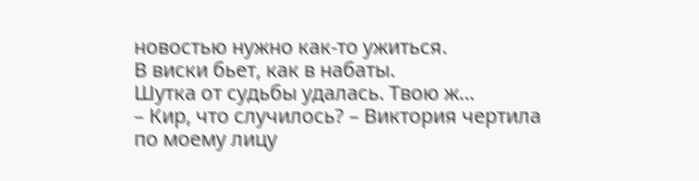новостью нужно как-то ужиться.
В виски бьет, как в набаты.
Шутка от судьбы удалась. Твою ж…
– Кир, что случилось? – Виктория чертила по моему лицу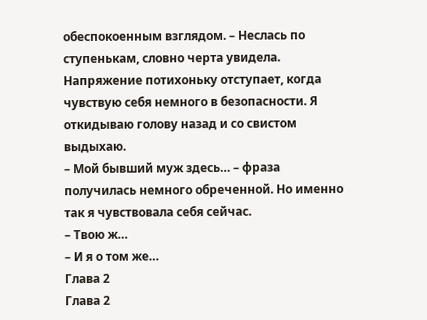обеспокоенным взглядом. – Неслась по ступенькам, словно черта увидела.
Напряжение потихоньку отступает, когда чувствую себя немного в безопасности. Я откидываю голову назад и со свистом выдыхаю.
– Мой бывший муж здесь… – фраза получилась немного обреченной. Но именно так я чувствовала себя сейчас.
– Твою ж…
– И я о том же…
Глава 2
Глава 2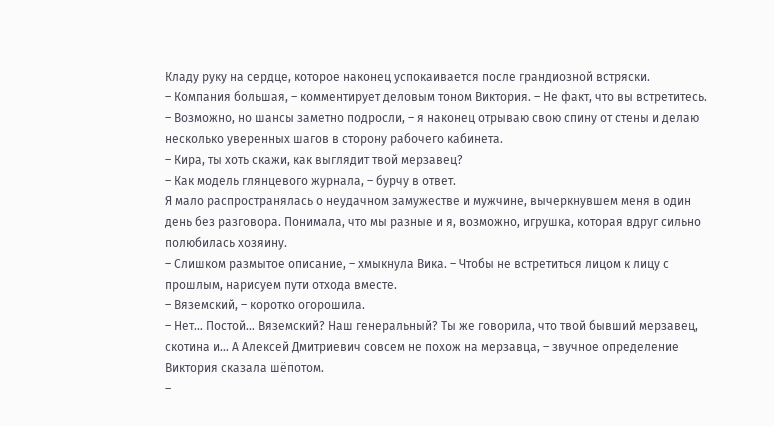Кладу руку на сердце, которое наконец успокаивается после грандиозной встряски.
– Компания большая, – комментирует деловым тоном Виктория. – Не факт, что вы встретитесь.
– Возможно, но шансы заметно подросли, – я наконец отрываю свою спину от стены и делаю несколько уверенных шагов в сторону рабочего кабинета.
– Кира, ты хоть скажи, как выглядит твой мерзавец?
– Как модель глянцевого журнала, – бурчу в ответ.
Я мало распространялась о неудачном замужестве и мужчине, вычеркнувшем меня в один день без разговора. Понимала, что мы разные и я, возможно, игрушка, которая вдруг сильно полюбилась хозяину.
– Слишком размытое описание, – хмыкнула Вика. – Чтобы не встретиться лицом к лицу с прошлым, нарисуем пути отхода вместе.
– Вяземский, – коротко огорошила.
– Нет… Постой… Вяземский? Наш генеральный? Ты же говорила, что твой бывший мерзавец, скотина и… А Алексей Дмитриевич совсем не похож на мерзавца, – звучное определение Виктория сказала шёпотом.
–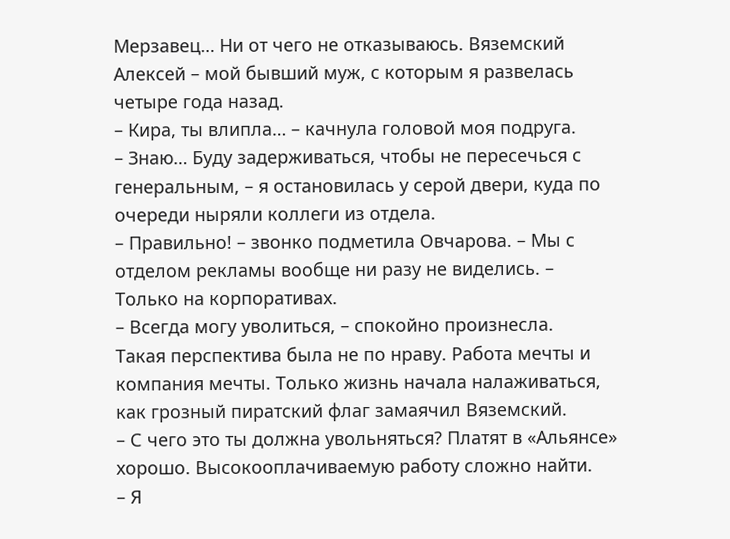Мерзавец… Ни от чего не отказываюсь. Вяземский Алексей – мой бывший муж, с которым я развелась четыре года назад.
– Кира, ты влипла… – качнула головой моя подруга.
– Знаю… Буду задерживаться, чтобы не пересечься с генеральным, – я остановилась у серой двери, куда по очереди ныряли коллеги из отдела.
– Правильно! – звонко подметила Овчарова. – Мы с отделом рекламы вообще ни разу не виделись. – Только на корпоративах.
– Всегда могу уволиться, – спокойно произнесла.
Такая перспектива была не по нраву. Работа мечты и компания мечты. Только жизнь начала налаживаться, как грозный пиратский флаг замаячил Вяземский.
– С чего это ты должна увольняться? Платят в «Альянсе» хорошо. Высокооплачиваемую работу сложно найти.
– Я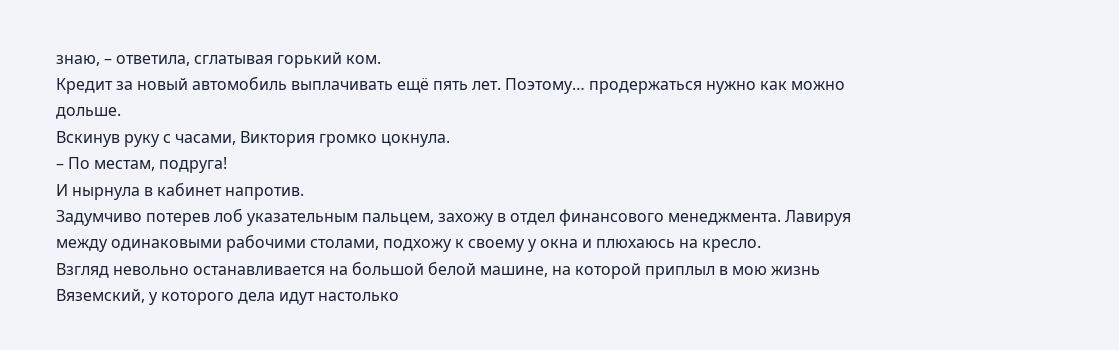знаю, – ответила, сглатывая горький ком.
Кредит за новый автомобиль выплачивать ещё пять лет. Поэтому… продержаться нужно как можно дольше.
Вскинув руку с часами, Виктория громко цокнула.
– По местам, подруга!
И нырнула в кабинет напротив.
Задумчиво потерев лоб указательным пальцем, захожу в отдел финансового менеджмента. Лавируя между одинаковыми рабочими столами, подхожу к своему у окна и плюхаюсь на кресло.
Взгляд невольно останавливается на большой белой машине, на которой приплыл в мою жизнь Вяземский, у которого дела идут настолько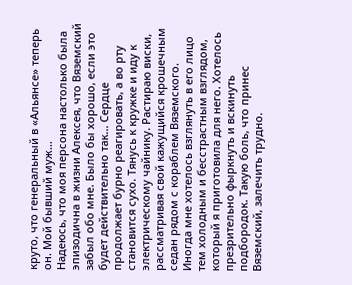круто, что генеральный в «Альянсе» теперь он. Мой бывший муж…
Надеюсь, что моя персона настолько была эпизодична в жизни Алексея, что Вяземский забыл обо мне. Было бы хорошо, если это будет действительно так… Сердце продолжает бурно реагировать, а во рту становится сухо. Тянусь к кружке и иду к электрическому чайнику. Растираю виски, рассматривая свой кажущийся крошечным седан рядом с кораблем Вяземского. Иногда мне хотелось взглянуть в его лицо тем холодным и бесстрастным взглядом, который я приготовила для него. Хотелось презрительно фыркнуть и вскинуть подбородок. Такую боль, что принес Вяземский, залечить трудно.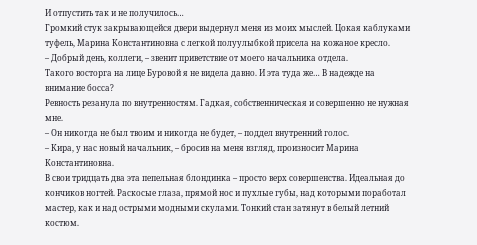И отпустить так и не получилось…
Громкий стук закрывающейся двери выдернул меня из моих мыслей. Цокая каблуками туфель, Марина Константиновна с легкой полуулыбкой присела на кожаное кресло.
– Добрый день, коллеги, – звенит приветствие от моего начальника отдела.
Такого восторга на лице Буровой я не видела давно. И эта туда же… В надежде на внимание босса?
Ревность резанула по внутренностям. Гадкая, собственническая и совершенно не нужная мне.
– Он никогда не был твоим и никогда не будет, – поддел внутренний голос.
– Кира, у нас новый начальник, – бросив на меня взгляд, произносит Марина Константиновна.
В свои тридцать два эта пепельная блондинка – просто верх совершенства. Идеальная до кончиков ногтей. Раскосые глаза, прямой нос и пухлые губы, над которыми поработал мастер, как и над острыми модными скулами. Тонкий стан затянут в белый летний костюм.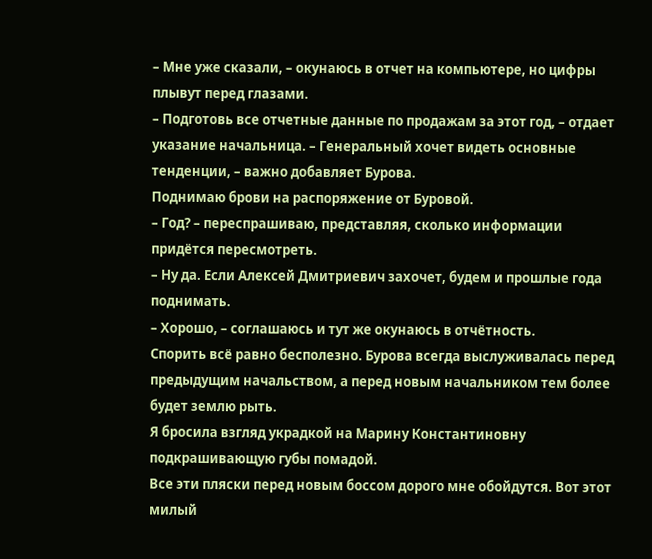– Мне уже сказали, – окунаюсь в отчет на компьютере, но цифры плывут перед глазами.
– Подготовь все отчетные данные по продажам за этот год, – отдает указание начальница. – Генеральный хочет видеть основные тенденции, – важно добавляет Бурова.
Поднимаю брови на распоряжение от Буровой.
– Год? – переспрашиваю, представляя, сколько информации придётся пересмотреть.
– Ну да. Если Алексей Дмитриевич захочет, будем и прошлые года поднимать.
– Хорошо, – соглашаюсь и тут же окунаюсь в отчётность.
Спорить всё равно бесполезно. Бурова всегда выслуживалась перед предыдущим начальством, а перед новым начальником тем более будет землю рыть.
Я бросила взгляд украдкой на Марину Константиновну подкрашивающую губы помадой.
Все эти пляски перед новым боссом дорого мне обойдутся. Вот этот милый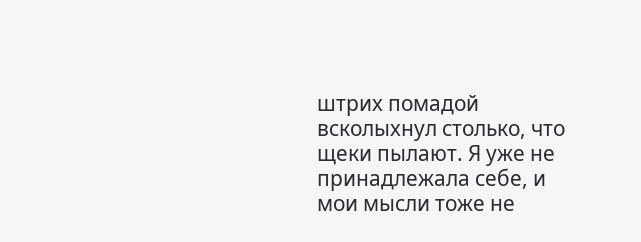штрих помадой всколыхнул столько, что щеки пылают. Я уже не принадлежала себе, и мои мысли тоже не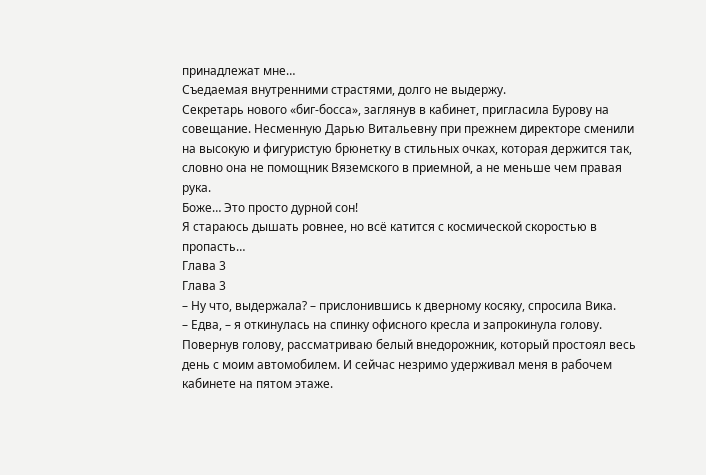принадлежат мне…
Съедаемая внутренними страстями, долго не выдержу.
Секретарь нового «биг-босса», заглянув в кабинет, пригласила Бурову на совещание. Несменную Дарью Витальевну при прежнем директоре сменили на высокую и фигуристую брюнетку в стильных очках, которая держится так, словно она не помощник Вяземского в приемной, а не меньше чем правая рука.
Боже… Это просто дурной сон!
Я стараюсь дышать ровнее, но всё катится с космической скоростью в пропасть…
Глава 3
Глава 3
– Ну что, выдержала? – прислонившись к дверному косяку, спросила Вика.
– Едва, – я откинулась на спинку офисного кресла и запрокинула голову.
Повернув голову, рассматриваю белый внедорожник, который простоял весь день с моим автомобилем. И сейчас незримо удерживал меня в рабочем кабинете на пятом этаже.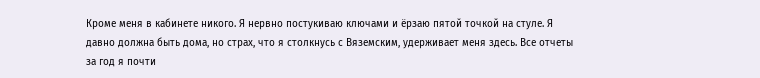Кроме меня в кабинете никого. Я нервно постукиваю ключами и ёрзаю пятой точкой на стуле. Я давно должна быть дома, но страх, что я столкнусь с Вяземским, удерживает меня здесь. Все отчеты за год я почти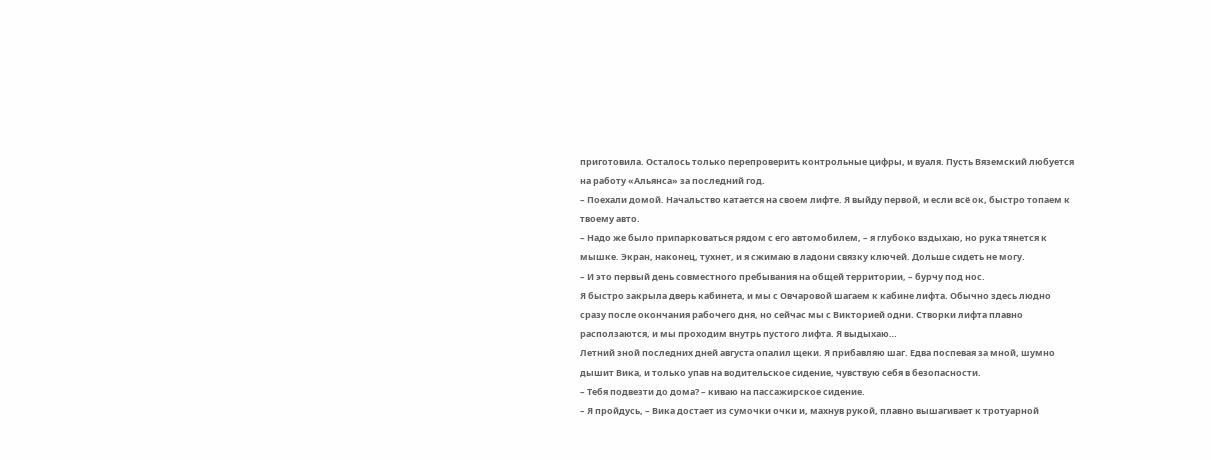приготовила. Осталось только перепроверить контрольные цифры, и вуаля. Пусть Вяземский любуется на работу «Альянса» за последний год.
– Поехали домой. Начальство катается на своем лифте. Я выйду первой, и если всё ок, быстро топаем к твоему авто.
– Надо же было припарковаться рядом с его автомобилем, – я глубоко вздыхаю, но рука тянется к мышке. Экран, наконец, тухнет, и я сжимаю в ладони связку ключей. Дольше сидеть не могу.
– И это первый день совместного пребывания на общей территории, – бурчу под нос.
Я быстро закрыла дверь кабинета, и мы с Овчаровой шагаем к кабине лифта. Обычно здесь людно сразу после окончания рабочего дня, но сейчас мы с Викторией одни. Створки лифта плавно расползаются, и мы проходим внутрь пустого лифта. Я выдыхаю…
Летний зной последних дней августа опалил щеки. Я прибавляю шаг. Едва поспевая за мной, шумно дышит Вика, и только упав на водительское сидение, чувствую себя в безопасности.
– Тебя подвезти до дома? – киваю на пассажирское сидение.
– Я пройдусь, – Вика достает из сумочки очки и, махнув рукой, плавно вышагивает к тротуарной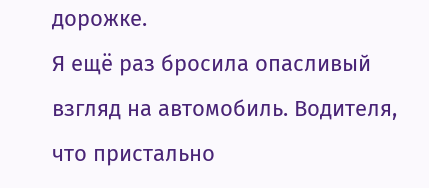дорожке.
Я ещё раз бросила опасливый взгляд на автомобиль. Водителя, что пристально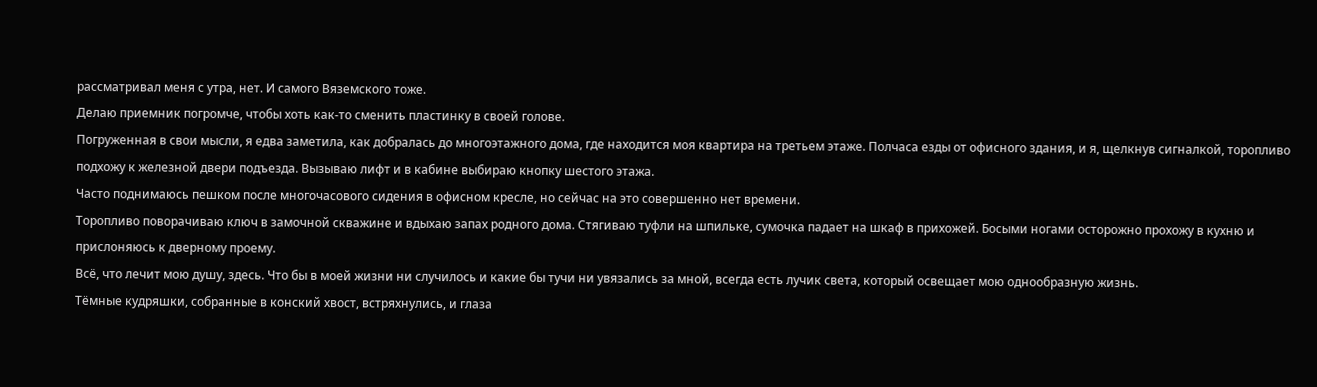рассматривал меня с утра, нет. И самого Вяземского тоже.
Делаю приемник погромче, чтобы хоть как-то сменить пластинку в своей голове.
Погруженная в свои мысли, я едва заметила, как добралась до многоэтажного дома, где находится моя квартира на третьем этаже. Полчаса езды от офисного здания, и я, щелкнув сигналкой, торопливо подхожу к железной двери подъезда. Вызываю лифт и в кабине выбираю кнопку шестого этажа.
Часто поднимаюсь пешком после многочасового сидения в офисном кресле, но сейчас на это совершенно нет времени.
Торопливо поворачиваю ключ в замочной скважине и вдыхаю запах родного дома. Стягиваю туфли на шпильке, сумочка падает на шкаф в прихожей. Босыми ногами осторожно прохожу в кухню и прислоняюсь к дверному проему.
Всё, что лечит мою душу, здесь. Что бы в моей жизни ни случилось и какие бы тучи ни увязались за мной, всегда есть лучик света, который освещает мою однообразную жизнь.
Тёмные кудряшки, собранные в конский хвост, встряхнулись, и глаза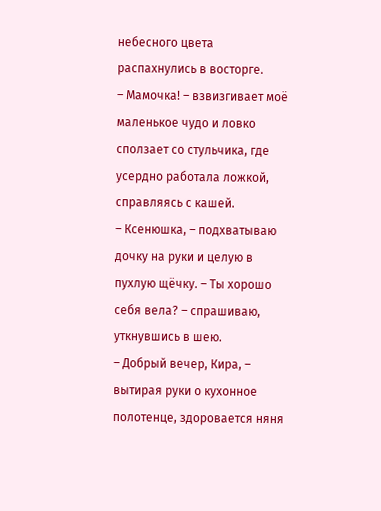небесного цвета распахнулись в восторге.
– Мамочка! – взвизгивает моё маленькое чудо и ловко сползает со стульчика, где усердно работала ложкой, справляясь с кашей.
– Ксенюшка, – подхватываю дочку на руки и целую в пухлую щёчку. – Ты хорошо себя вела? – спрашиваю, уткнувшись в шею.
– Добрый вечер, Кира, – вытирая руки о кухонное полотенце, здоровается няня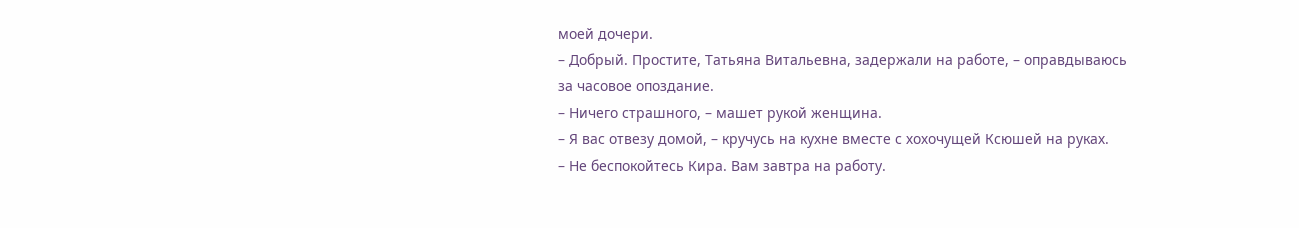моей дочери.
– Добрый. Простите, Татьяна Витальевна, задержали на работе, – оправдываюсь за часовое опоздание.
– Ничего страшного, – машет рукой женщина.
– Я вас отвезу домой, – кручусь на кухне вместе с хохочущей Ксюшей на руках.
– Не беспокойтесь Кира. Вам завтра на работу.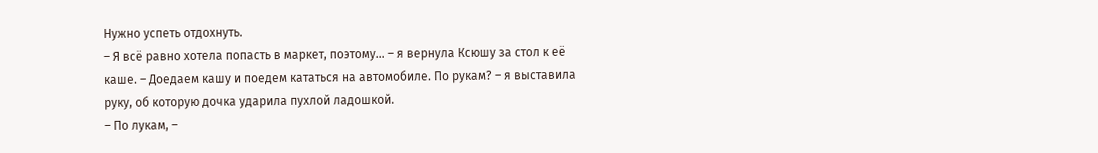Нужно успеть отдохнуть.
– Я всё равно хотела попасть в маркет, поэтому… – я вернула Ксюшу за стол к её каше. – Доедаем кашу и поедем кататься на автомобиле. По рукам? – я выставила руку, об которую дочка ударила пухлой ладошкой.
– По лукам, –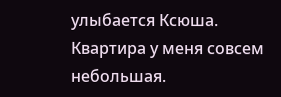улыбается Ксюша.
Квартира у меня совсем небольшая.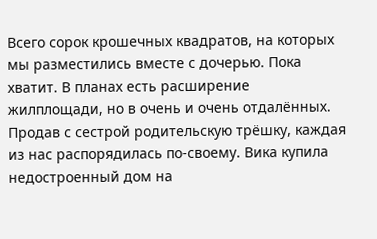Всего сорок крошечных квадратов, на которых мы разместились вместе с дочерью. Пока хватит. В планах есть расширение жилплощади, но в очень и очень отдалённых. Продав с сестрой родительскую трёшку, каждая из нас распорядилась по-своему. Вика купила недостроенный дом на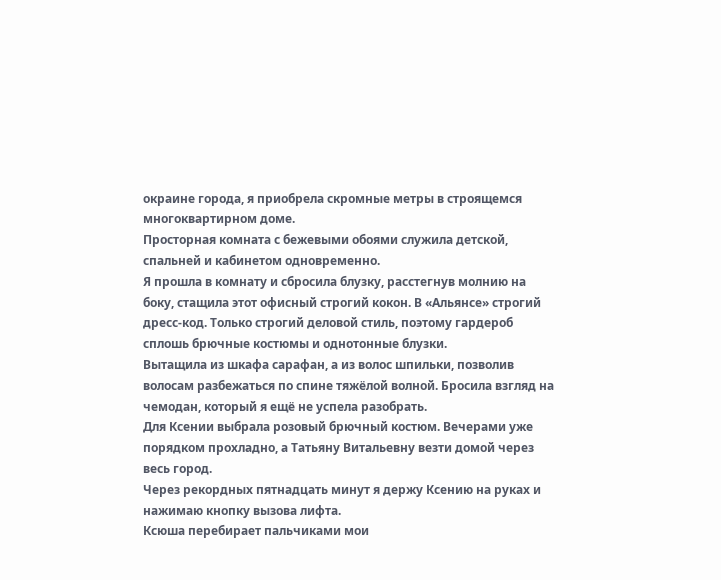окраине города, я приобрела скромные метры в строящемся многоквартирном доме.
Просторная комната с бежевыми обоями служила детской, спальней и кабинетом одновременно.
Я прошла в комнату и сбросила блузку, расстегнув молнию на боку, стащила этот офисный строгий кокон. В «Альянсе» строгий дресс-код. Только строгий деловой стиль, поэтому гардероб сплошь брючные костюмы и однотонные блузки.
Вытащила из шкафа сарафан, а из волос шпильки, позволив волосам разбежаться по спине тяжёлой волной. Бросила взгляд на чемодан, который я ещё не успела разобрать.
Для Ксении выбрала розовый брючный костюм. Вечерами уже порядком прохладно, а Татьяну Витальевну везти домой через весь город.
Через рекордных пятнадцать минут я держу Ксению на руках и нажимаю кнопку вызова лифта.
Ксюша перебирает пальчиками мои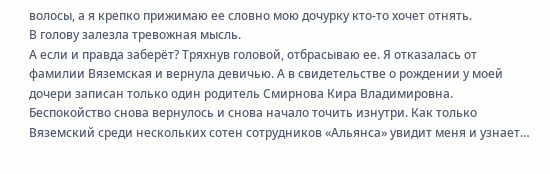волосы, а я крепко прижимаю ее словно мою дочурку кто-то хочет отнять.
В голову залезла тревожная мысль.
А если и правда заберёт? Тряхнув головой, отбрасываю ее. Я отказалась от фамилии Вяземская и вернула девичью. А в свидетельстве о рождении у моей дочери записан только один родитель Смирнова Кира Владимировна.
Беспокойство снова вернулось и снова начало точить изнутри. Как только Вяземский среди нескольких сотен сотрудников «Альянса» увидит меня и узнает…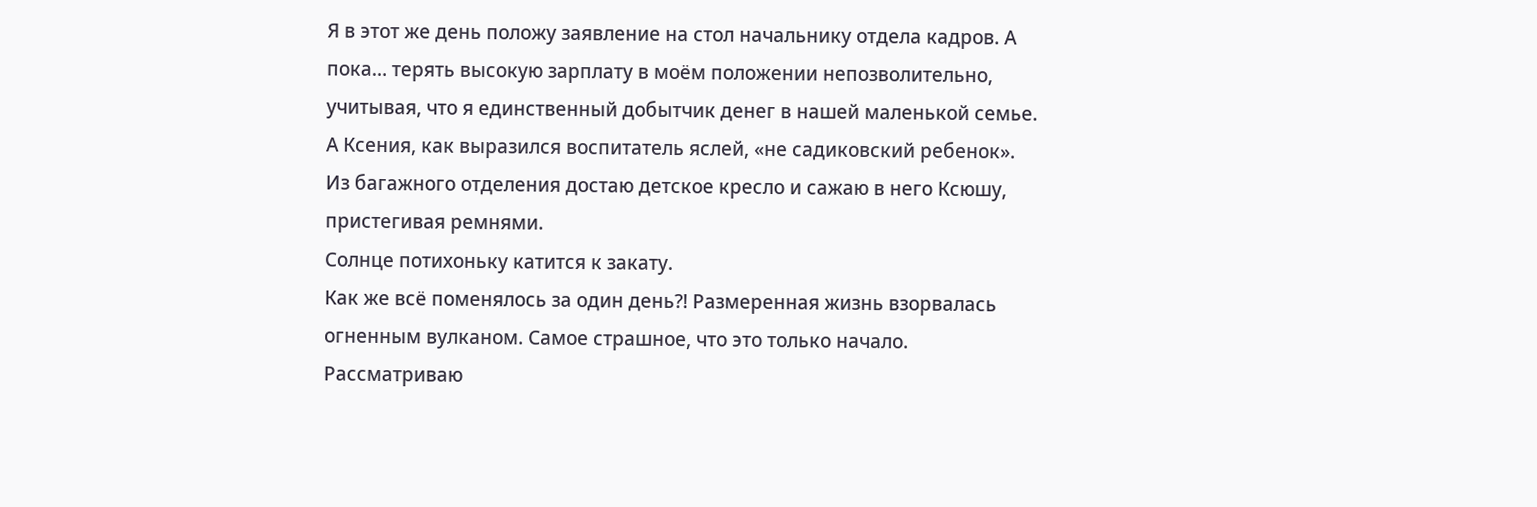Я в этот же день положу заявление на стол начальнику отдела кадров. А пока… терять высокую зарплату в моём положении непозволительно, учитывая, что я единственный добытчик денег в нашей маленькой семье. А Ксения, как выразился воспитатель яслей, «не садиковский ребенок».
Из багажного отделения достаю детское кресло и сажаю в него Ксюшу, пристегивая ремнями.
Солнце потихоньку катится к закату.
Как же всё поменялось за один день⁈ Размеренная жизнь взорвалась огненным вулканом. Самое страшное, что это только начало. Рассматриваю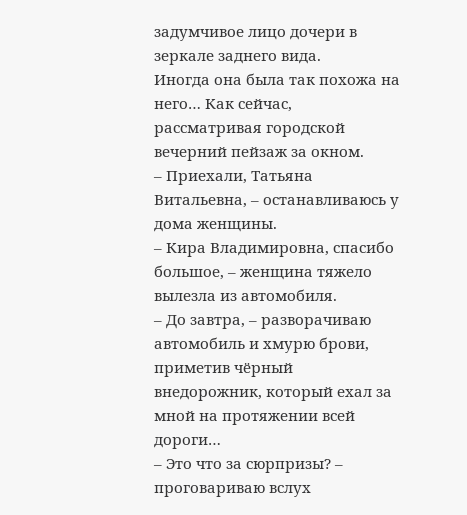задумчивое лицо дочери в зеркале заднего вида.
Иногда она была так похожа на него… Как сейчас, рассматривая городской вечерний пейзаж за окном.
– Приехали, Татьяна Витальевна, – останавливаюсь у дома женщины.
– Кира Владимировна, спасибо большое, – женщина тяжело вылезла из автомобиля.
– До завтра, – разворачиваю автомобиль и хмурю брови, приметив чёрный внедорожник, который ехал за мной на протяжении всей дороги…
– Это что за сюрпризы? – проговариваю вслух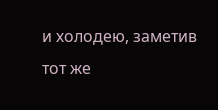и холодею, заметив тот же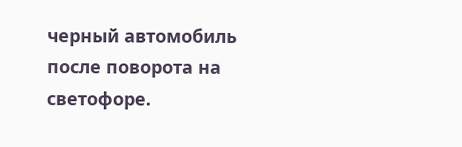черный автомобиль после поворота на светофоре.